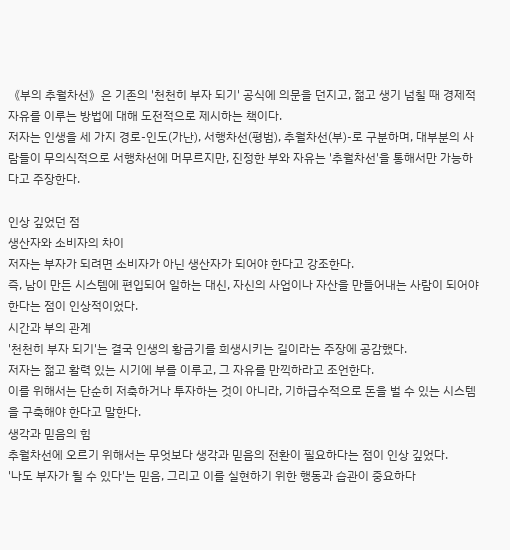《부의 추월차선》은 기존의 '천천히 부자 되기' 공식에 의문을 던지고, 젊고 생기 넘칠 때 경제적 자유를 이루는 방법에 대해 도전적으로 제시하는 책이다.
저자는 인생을 세 가지 경로-인도(가난), 서행차선(평범), 추월차선(부)-로 구분하며, 대부분의 사람들이 무의식적으로 서행차선에 머무르지만, 진정한 부와 자유는 '추월차선'을 통해서만 가능하다고 주장한다.

인상 깊었던 점
생산자와 소비자의 차이
저자는 부자가 되려면 소비자가 아닌 생산자가 되어야 한다고 강조한다.
즉, 남이 만든 시스템에 편입되어 일하는 대신, 자신의 사업이나 자산을 만들어내는 사람이 되어야 한다는 점이 인상적이었다.
시간과 부의 관계
'천천히 부자 되기'는 결국 인생의 황금기를 희생시키는 길이라는 주장에 공감했다.
저자는 젊고 활력 있는 시기에 부를 이루고, 그 자유를 만끽하라고 조언한다.
이를 위해서는 단순히 저축하거나 투자하는 것이 아니라, 기하급수적으로 돈을 벌 수 있는 시스템을 구축해야 한다고 말한다.
생각과 믿음의 힘
추월차선에 오르기 위해서는 무엇보다 생각과 믿음의 전환이 필요하다는 점이 인상 깊었다.
'나도 부자가 될 수 있다'는 믿음, 그리고 이를 실현하기 위한 행동과 습관이 중요하다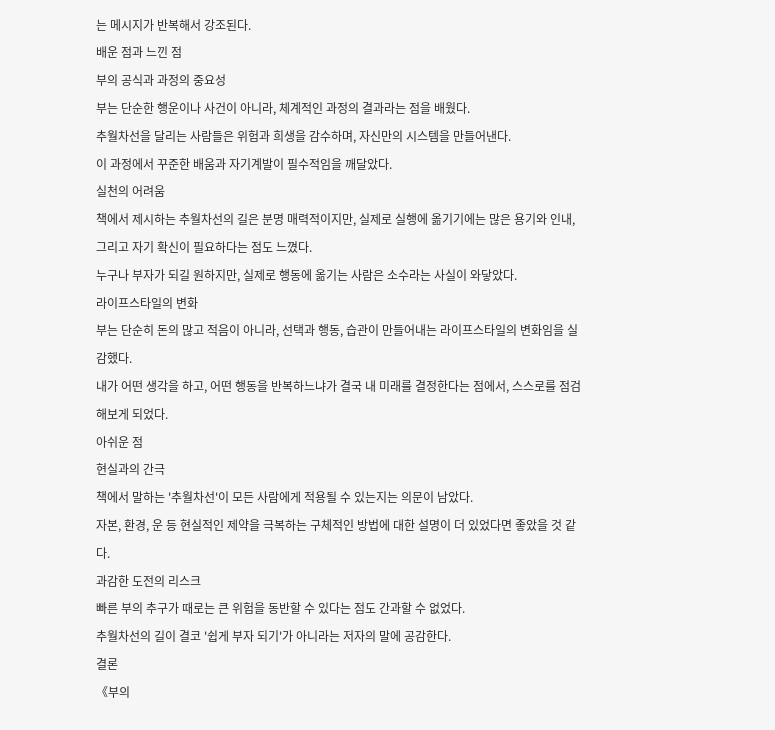는 메시지가 반복해서 강조된다.
배운 점과 느낀 점
부의 공식과 과정의 중요성
부는 단순한 행운이나 사건이 아니라, 체계적인 과정의 결과라는 점을 배웠다.
추월차선을 달리는 사람들은 위험과 희생을 감수하며, 자신만의 시스템을 만들어낸다.
이 과정에서 꾸준한 배움과 자기계발이 필수적임을 깨달았다.
실천의 어려움
책에서 제시하는 추월차선의 길은 분명 매력적이지만, 실제로 실행에 옮기기에는 많은 용기와 인내, 그리고 자기 확신이 필요하다는 점도 느꼈다.
누구나 부자가 되길 원하지만, 실제로 행동에 옮기는 사람은 소수라는 사실이 와닿았다.
라이프스타일의 변화
부는 단순히 돈의 많고 적음이 아니라, 선택과 행동, 습관이 만들어내는 라이프스타일의 변화임을 실감했다.
내가 어떤 생각을 하고, 어떤 행동을 반복하느냐가 결국 내 미래를 결정한다는 점에서, 스스로를 점검해보게 되었다.
아쉬운 점
현실과의 간극
책에서 말하는 '추월차선'이 모든 사람에게 적용될 수 있는지는 의문이 남았다.
자본, 환경, 운 등 현실적인 제약을 극복하는 구체적인 방법에 대한 설명이 더 있었다면 좋았을 것 같다.
과감한 도전의 리스크
빠른 부의 추구가 때로는 큰 위험을 동반할 수 있다는 점도 간과할 수 없었다.
추월차선의 길이 결코 '쉽게 부자 되기'가 아니라는 저자의 말에 공감한다.
결론
《부의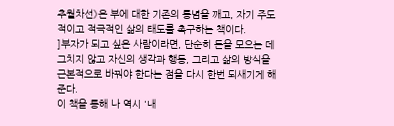추월차선》은 부에 대한 기존의 통념을 깨고, 자기 주도적이고 적극적인 삶의 태도를 촉구하는 책이다.
]부자가 되고 싶은 사람이라면, 단순히 돈을 모으는 데 그치지 않고 자신의 생각과 행동, 그리고 삶의 방식을 근본적으로 바꿔야 한다는 점을 다시 한번 되새기게 해준다.
이 책을 통해 나 역시 '내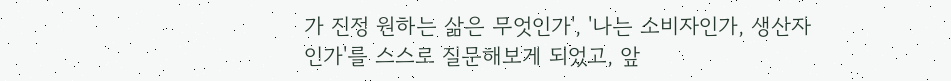가 진정 원하는 삶은 무엇인가', '나는 소비자인가, 생산자인가'를 스스로 질문해보게 되었고, 앞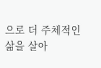으로 더 주체적인 삶을 살아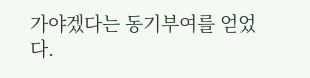가야겠다는 동기부여를 얻었다.